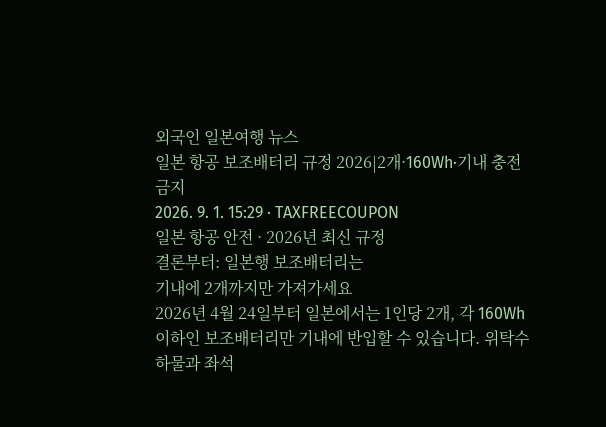외국인 일본여행 뉴스
일본 항공 보조배터리 규정 2026|2개·160Wh·기내 충전 금지
2026. 9. 1. 15:29 · TAXFREECOUPON
일본 항공 안전 · 2026년 최신 규정
결론부터: 일본행 보조배터리는
기내에 2개까지만 가져가세요
2026년 4월 24일부터 일본에서는 1인당 2개, 각 160Wh 이하인 보조배터리만 기내에 반입할 수 있습니다. 위탁수하물과 좌석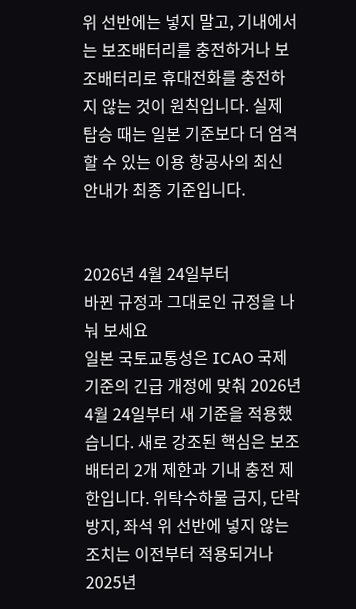위 선반에는 넣지 말고, 기내에서는 보조배터리를 충전하거나 보조배터리로 휴대전화를 충전하지 않는 것이 원칙입니다. 실제 탑승 때는 일본 기준보다 더 엄격할 수 있는 이용 항공사의 최신 안내가 최종 기준입니다.


2026년 4월 24일부터
바뀐 규정과 그대로인 규정을 나눠 보세요
일본 국토교통성은 ICAO 국제기준의 긴급 개정에 맞춰 2026년 4월 24일부터 새 기준을 적용했습니다. 새로 강조된 핵심은 보조배터리 2개 제한과 기내 충전 제한입니다. 위탁수하물 금지, 단락 방지, 좌석 위 선반에 넣지 않는 조치는 이전부터 적용되거나 2025년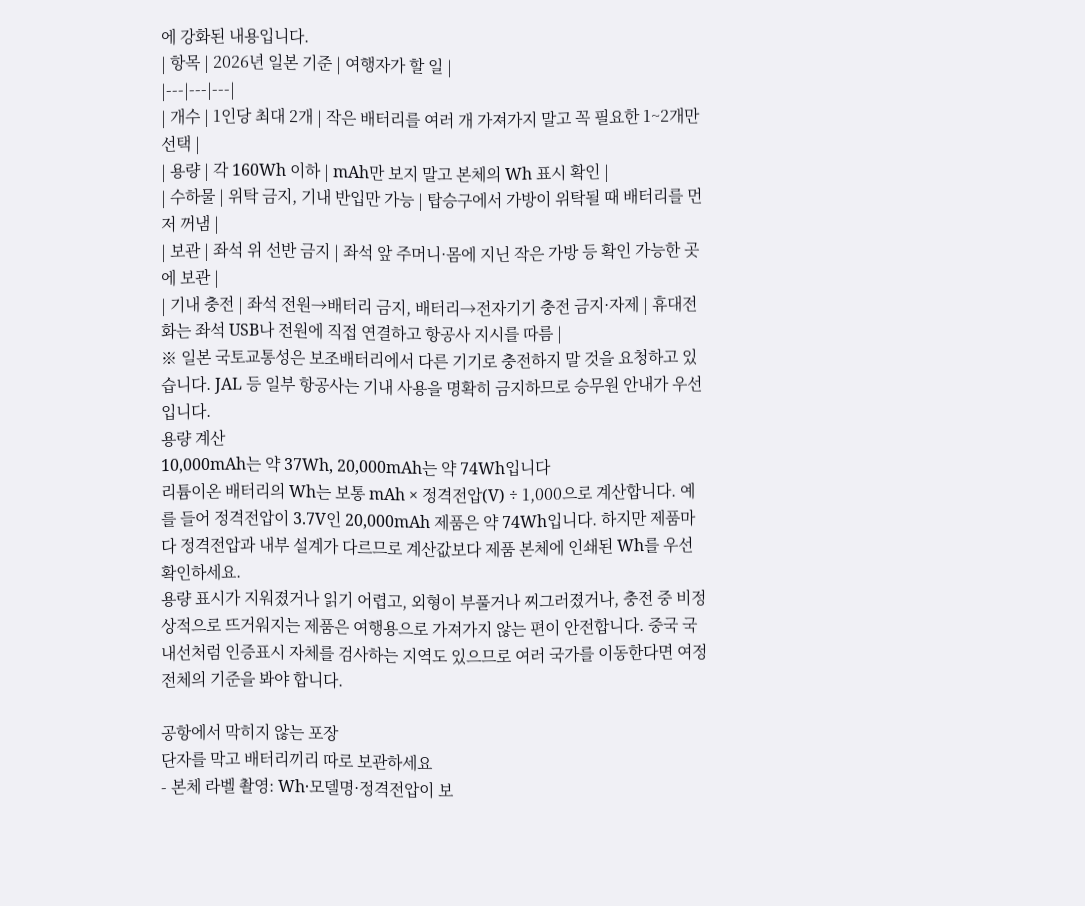에 강화된 내용입니다.
| 항목 | 2026년 일본 기준 | 여행자가 할 일 |
|---|---|---|
| 개수 | 1인당 최대 2개 | 작은 배터리를 여러 개 가져가지 말고 꼭 필요한 1~2개만 선택 |
| 용량 | 각 160Wh 이하 | mAh만 보지 말고 본체의 Wh 표시 확인 |
| 수하물 | 위탁 금지, 기내 반입만 가능 | 탑승구에서 가방이 위탁될 때 배터리를 먼저 꺼냄 |
| 보관 | 좌석 위 선반 금지 | 좌석 앞 주머니·몸에 지닌 작은 가방 등 확인 가능한 곳에 보관 |
| 기내 충전 | 좌석 전원→배터리 금지, 배터리→전자기기 충전 금지·자제 | 휴대전화는 좌석 USB나 전원에 직접 연결하고 항공사 지시를 따름 |
※ 일본 국토교통성은 보조배터리에서 다른 기기로 충전하지 말 것을 요청하고 있습니다. JAL 등 일부 항공사는 기내 사용을 명확히 금지하므로 승무원 안내가 우선입니다.
용량 계산
10,000mAh는 약 37Wh, 20,000mAh는 약 74Wh입니다
리튬이온 배터리의 Wh는 보통 mAh × 정격전압(V) ÷ 1,000으로 계산합니다. 예를 들어 정격전압이 3.7V인 20,000mAh 제품은 약 74Wh입니다. 하지만 제품마다 정격전압과 내부 설계가 다르므로 계산값보다 제품 본체에 인쇄된 Wh를 우선 확인하세요.
용량 표시가 지워졌거나 읽기 어렵고, 외형이 부풀거나 찌그러졌거나, 충전 중 비정상적으로 뜨거워지는 제품은 여행용으로 가져가지 않는 편이 안전합니다. 중국 국내선처럼 인증표시 자체를 검사하는 지역도 있으므로 여러 국가를 이동한다면 여정 전체의 기준을 봐야 합니다.

공항에서 막히지 않는 포장
단자를 막고 배터리끼리 따로 보관하세요
- 본체 라벨 촬영: Wh·모델명·정격전압이 보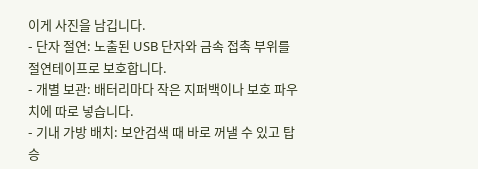이게 사진을 남깁니다.
- 단자 절연: 노출된 USB 단자와 금속 접촉 부위를 절연테이프로 보호합니다.
- 개별 보관: 배터리마다 작은 지퍼백이나 보호 파우치에 따로 넣습니다.
- 기내 가방 배치: 보안검색 때 바로 꺼낼 수 있고 탑승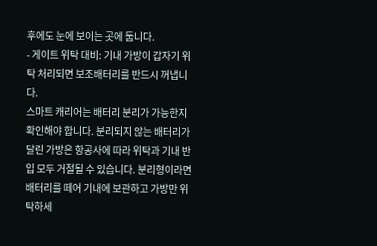후에도 눈에 보이는 곳에 둡니다.
- 게이트 위탁 대비: 기내 가방이 갑자기 위탁 처리되면 보조배터리를 반드시 꺼냅니다.
스마트 캐리어는 배터리 분리가 가능한지 확인해야 합니다. 분리되지 않는 배터리가 달린 가방은 항공사에 따라 위탁과 기내 반입 모두 거절될 수 있습니다. 분리형이라면 배터리를 떼어 기내에 보관하고 가방만 위탁하세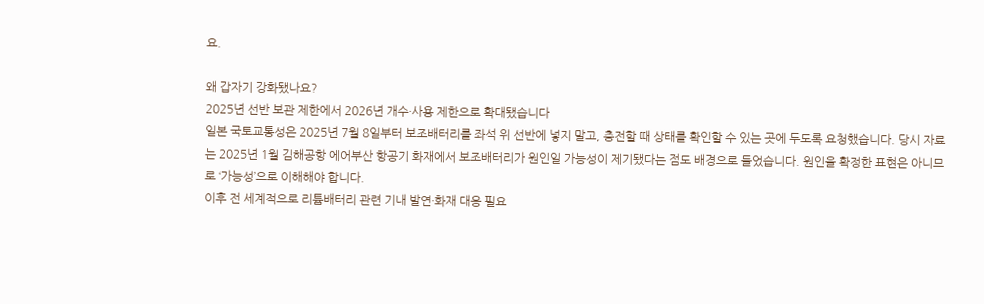요.

왜 갑자기 강화됐나요?
2025년 선반 보관 제한에서 2026년 개수·사용 제한으로 확대됐습니다
일본 국토교통성은 2025년 7월 8일부터 보조배터리를 좌석 위 선반에 넣지 말고, 충전할 때 상태를 확인할 수 있는 곳에 두도록 요청했습니다. 당시 자료는 2025년 1월 김해공항 에어부산 항공기 화재에서 보조배터리가 원인일 가능성이 제기됐다는 점도 배경으로 들었습니다. 원인을 확정한 표현은 아니므로 ‘가능성’으로 이해해야 합니다.
이후 전 세계적으로 리튬배터리 관련 기내 발연·화재 대응 필요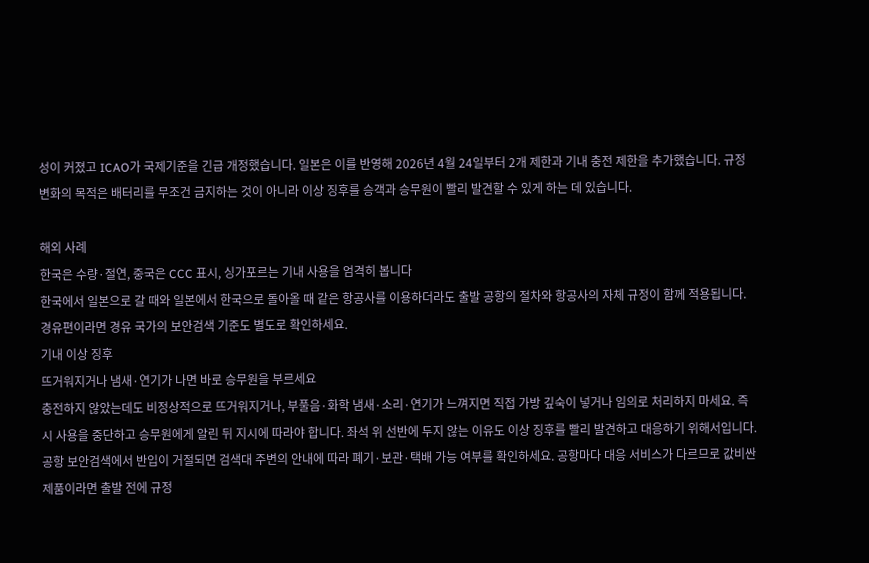성이 커졌고 ICAO가 국제기준을 긴급 개정했습니다. 일본은 이를 반영해 2026년 4월 24일부터 2개 제한과 기내 충전 제한을 추가했습니다. 규정 변화의 목적은 배터리를 무조건 금지하는 것이 아니라 이상 징후를 승객과 승무원이 빨리 발견할 수 있게 하는 데 있습니다.

해외 사례
한국은 수량·절연, 중국은 CCC 표시, 싱가포르는 기내 사용을 엄격히 봅니다
한국에서 일본으로 갈 때와 일본에서 한국으로 돌아올 때 같은 항공사를 이용하더라도 출발 공항의 절차와 항공사의 자체 규정이 함께 적용됩니다. 경유편이라면 경유 국가의 보안검색 기준도 별도로 확인하세요.
기내 이상 징후
뜨거워지거나 냄새·연기가 나면 바로 승무원을 부르세요
충전하지 않았는데도 비정상적으로 뜨거워지거나, 부풀음·화학 냄새·소리·연기가 느껴지면 직접 가방 깊숙이 넣거나 임의로 처리하지 마세요. 즉시 사용을 중단하고 승무원에게 알린 뒤 지시에 따라야 합니다. 좌석 위 선반에 두지 않는 이유도 이상 징후를 빨리 발견하고 대응하기 위해서입니다.
공항 보안검색에서 반입이 거절되면 검색대 주변의 안내에 따라 폐기·보관·택배 가능 여부를 확인하세요. 공항마다 대응 서비스가 다르므로 값비싼 제품이라면 출발 전에 규정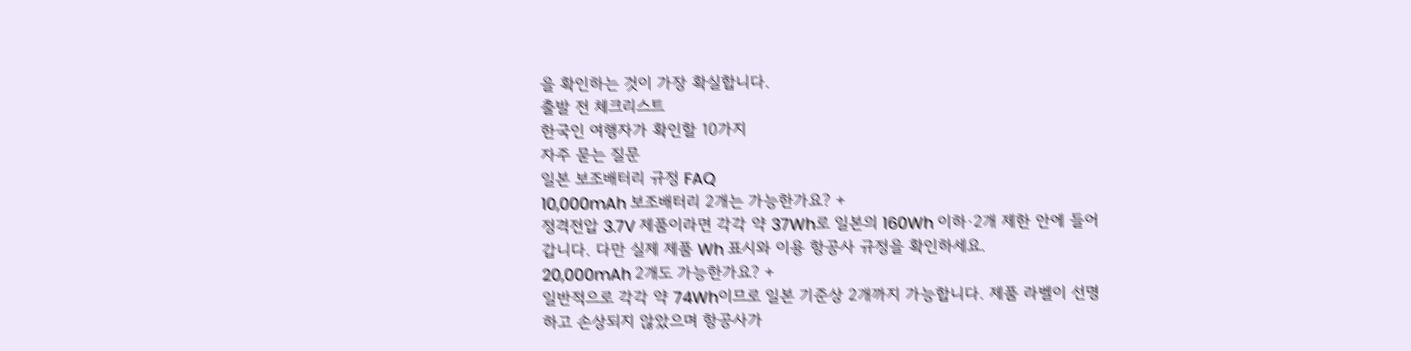을 확인하는 것이 가장 확실합니다.
출발 전 체크리스트
한국인 여행자가 확인할 10가지
자주 묻는 질문
일본 보조배터리 규정 FAQ
10,000mAh 보조배터리 2개는 가능한가요? +
정격전압 3.7V 제품이라면 각각 약 37Wh로 일본의 160Wh 이하·2개 제한 안에 들어갑니다. 다만 실제 제품 Wh 표시와 이용 항공사 규정을 확인하세요.
20,000mAh 2개도 가능한가요? +
일반적으로 각각 약 74Wh이므로 일본 기준상 2개까지 가능합니다. 제품 라벨이 선명하고 손상되지 않았으며 항공사가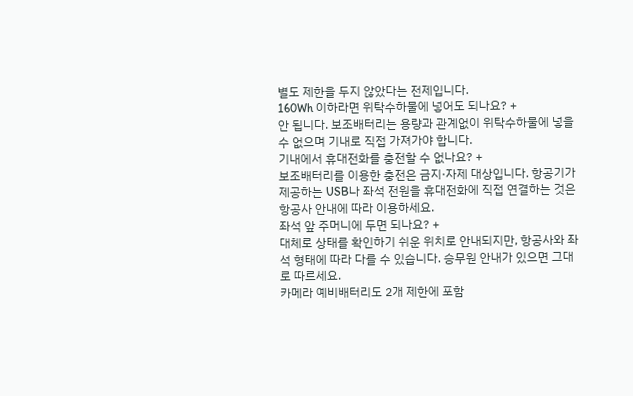별도 제한을 두지 않았다는 전제입니다.
160Wh 이하라면 위탁수하물에 넣어도 되나요? +
안 됩니다. 보조배터리는 용량과 관계없이 위탁수하물에 넣을 수 없으며 기내로 직접 가져가야 합니다.
기내에서 휴대전화를 충전할 수 없나요? +
보조배터리를 이용한 충전은 금지·자제 대상입니다. 항공기가 제공하는 USB나 좌석 전원을 휴대전화에 직접 연결하는 것은 항공사 안내에 따라 이용하세요.
좌석 앞 주머니에 두면 되나요? +
대체로 상태를 확인하기 쉬운 위치로 안내되지만, 항공사와 좌석 형태에 따라 다를 수 있습니다. 승무원 안내가 있으면 그대로 따르세요.
카메라 예비배터리도 2개 제한에 포함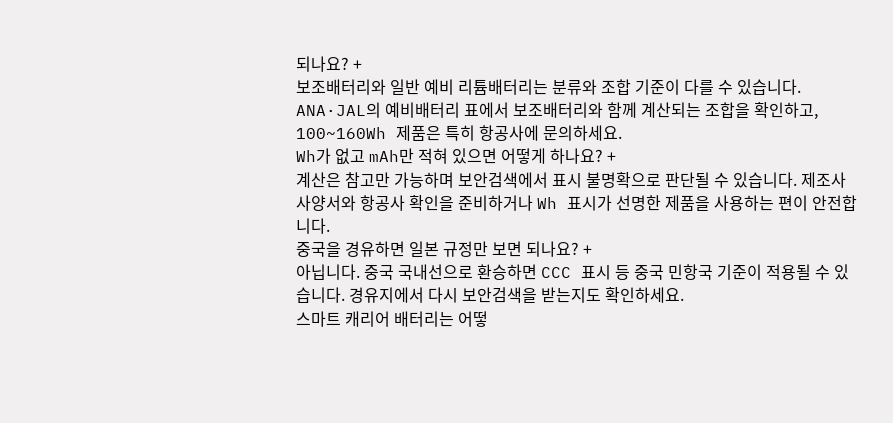되나요? +
보조배터리와 일반 예비 리튬배터리는 분류와 조합 기준이 다를 수 있습니다. ANA·JAL의 예비배터리 표에서 보조배터리와 함께 계산되는 조합을 확인하고, 100~160Wh 제품은 특히 항공사에 문의하세요.
Wh가 없고 mAh만 적혀 있으면 어떻게 하나요? +
계산은 참고만 가능하며 보안검색에서 표시 불명확으로 판단될 수 있습니다. 제조사 사양서와 항공사 확인을 준비하거나 Wh 표시가 선명한 제품을 사용하는 편이 안전합니다.
중국을 경유하면 일본 규정만 보면 되나요? +
아닙니다. 중국 국내선으로 환승하면 CCC 표시 등 중국 민항국 기준이 적용될 수 있습니다. 경유지에서 다시 보안검색을 받는지도 확인하세요.
스마트 캐리어 배터리는 어떻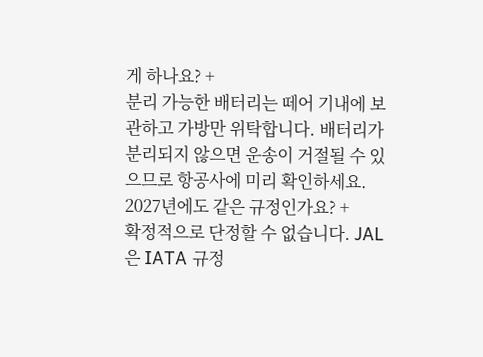게 하나요? +
분리 가능한 배터리는 떼어 기내에 보관하고 가방만 위탁합니다. 배터리가 분리되지 않으면 운송이 거절될 수 있으므로 항공사에 미리 확인하세요.
2027년에도 같은 규정인가요? +
확정적으로 단정할 수 없습니다. JAL은 IATA 규정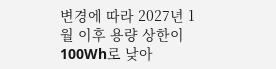변경에 따라 2027년 1월 이후 용량 상한이 100Wh로 낮아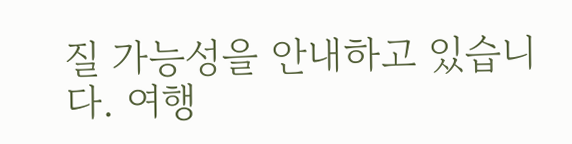질 가능성을 안내하고 있습니다. 여행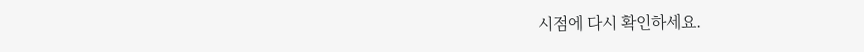시점에 다시 확인하세요.